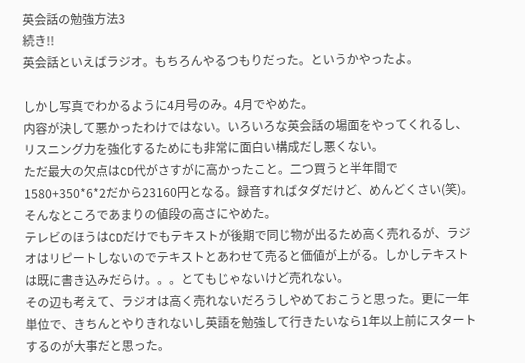英会話の勉強方法3
続き!!
英会話といえばラジオ。もちろんやるつもりだった。というかやったよ。

しかし写真でわかるように4月号のみ。4月でやめた。
内容が決して悪かったわけではない。いろいろな英会話の場面をやってくれるし、リスニング力を強化するためにも非常に面白い構成だし悪くない。
ただ最大の欠点はCD代がさすがに高かったこと。二つ買うと半年間で1580+350*6*2だから23160円となる。録音すればタダだけど、めんどくさい(笑)。そんなところであまりの値段の高さにやめた。
テレビのほうはCDだけでもテキストが後期で同じ物が出るため高く売れるが、ラジオはリピートしないのでテキストとあわせて売ると価値が上がる。しかしテキストは既に書き込みだらけ。。。とてもじゃないけど売れない。
その辺も考えて、ラジオは高く売れないだろうしやめておこうと思った。更に一年単位で、きちんとやりきれないし英語を勉強して行きたいなら1年以上前にスタートするのが大事だと思った。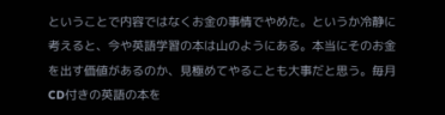ということで内容ではなくお金の事情でやめた。というか冷静に考えると、今や英語学習の本は山のようにある。本当にそのお金を出す価値があるのか、見極めてやることも大事だと思う。毎月CD付きの英語の本を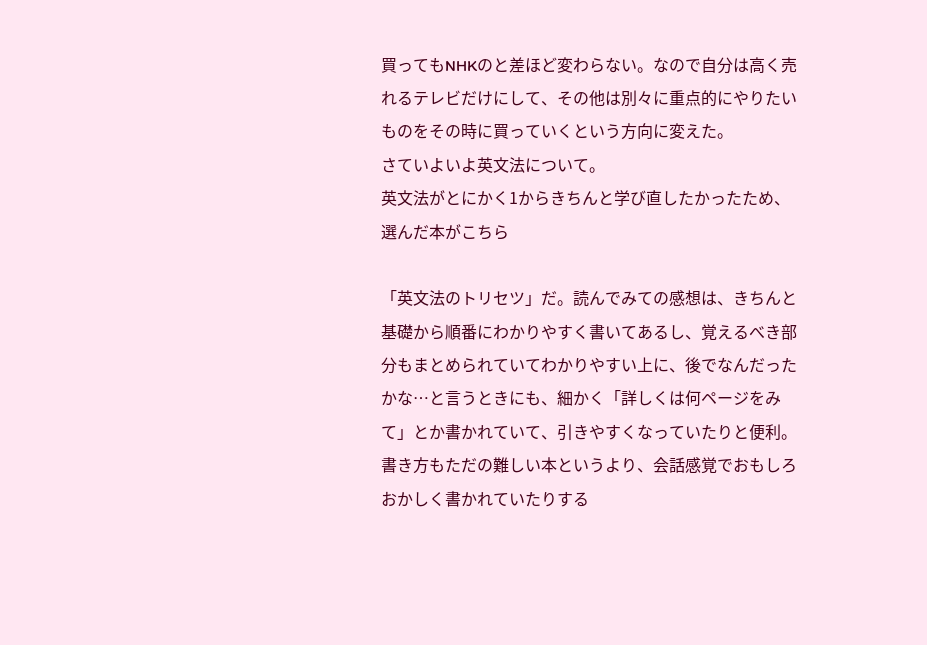買ってもNHKのと差ほど変わらない。なので自分は高く売れるテレビだけにして、その他は別々に重点的にやりたいものをその時に買っていくという方向に変えた。
さていよいよ英文法について。
英文法がとにかく1からきちんと学び直したかったため、選んだ本がこちら

「英文法のトリセツ」だ。読んでみての感想は、きちんと基礎から順番にわかりやすく書いてあるし、覚えるべき部分もまとめられていてわかりやすい上に、後でなんだったかな…と言うときにも、細かく「詳しくは何ページをみて」とか書かれていて、引きやすくなっていたりと便利。
書き方もただの難しい本というより、会話感覚でおもしろおかしく書かれていたりする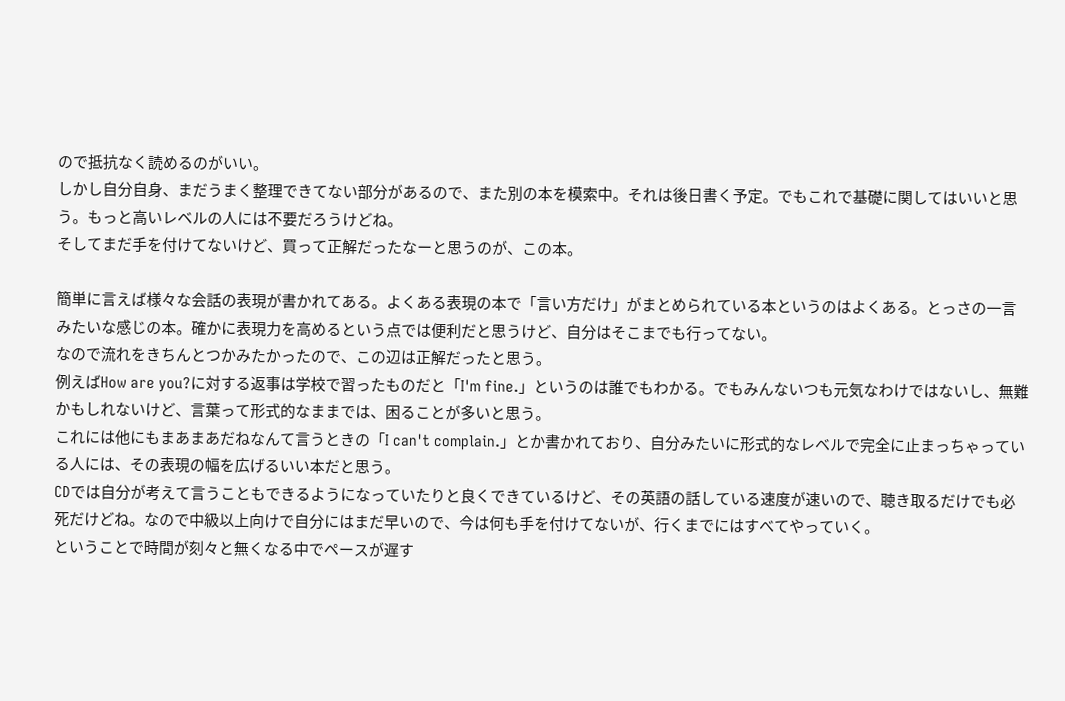ので抵抗なく読めるのがいい。
しかし自分自身、まだうまく整理できてない部分があるので、また別の本を模索中。それは後日書く予定。でもこれで基礎に関してはいいと思う。もっと高いレベルの人には不要だろうけどね。
そしてまだ手を付けてないけど、買って正解だったなーと思うのが、この本。

簡単に言えば様々な会話の表現が書かれてある。よくある表現の本で「言い方だけ」がまとめられている本というのはよくある。とっさの一言みたいな感じの本。確かに表現力を高めるという点では便利だと思うけど、自分はそこまでも行ってない。
なので流れをきちんとつかみたかったので、この辺は正解だったと思う。
例えばHow are you?に対する返事は学校で習ったものだと「I'm fine.」というのは誰でもわかる。でもみんないつも元気なわけではないし、無難かもしれないけど、言葉って形式的なままでは、困ることが多いと思う。
これには他にもまあまあだねなんて言うときの「I can't complain.」とか書かれており、自分みたいに形式的なレベルで完全に止まっちゃっている人には、その表現の幅を広げるいい本だと思う。
CDでは自分が考えて言うこともできるようになっていたりと良くできているけど、その英語の話している速度が速いので、聴き取るだけでも必死だけどね。なので中級以上向けで自分にはまだ早いので、今は何も手を付けてないが、行くまでにはすべてやっていく。
ということで時間が刻々と無くなる中でペースが遅す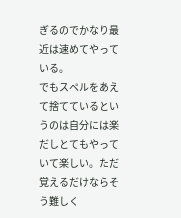ぎるのでかなり最近は速めてやっている。
でもスペルをあえて捨てているというのは自分には楽だしとてもやっていて楽しい。ただ覚えるだけならそう難しく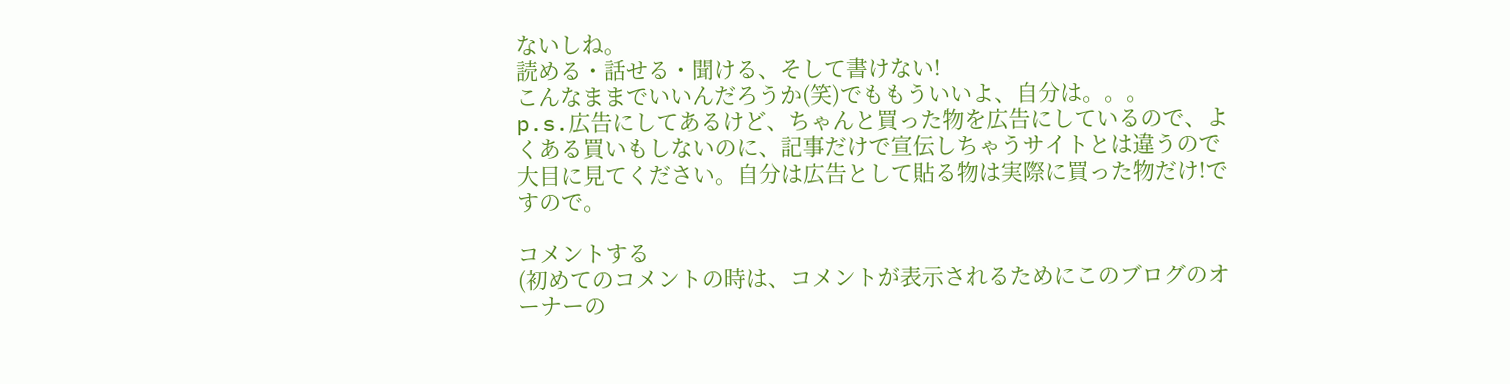ないしね。
読める・話せる・聞ける、そして書けない!
こんなままでいいんだろうか(笑)でももういいよ、自分は。。。
p.s.広告にしてあるけど、ちゃんと買った物を広告にしているので、よくある買いもしないのに、記事だけで宣伝しちゃうサイトとは違うので大目に見てください。自分は広告として貼る物は実際に買った物だけ!ですので。

コメントする
(初めてのコメントの時は、コメントが表示されるためにこのブログのオーナーの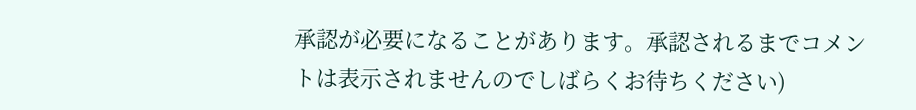承認が必要になることがあります。承認されるまでコメントは表示されませんのでしばらくお待ちください)